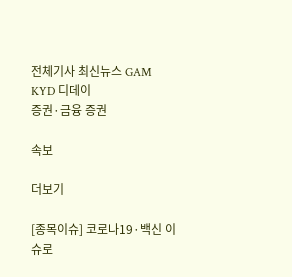전체기사 최신뉴스 GAM
KYD 디데이
증권·금융 증권

속보

더보기

[종목이슈] 코로나19·백신 이슈로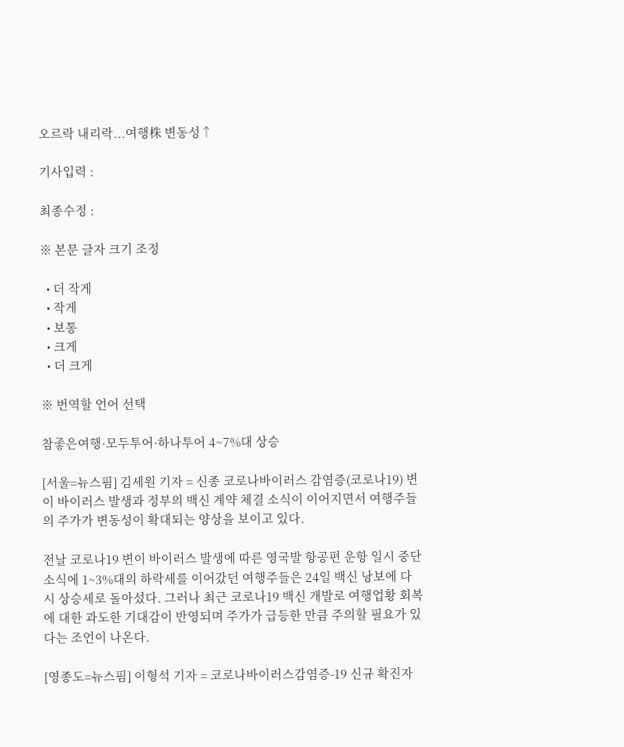오르락 내리락...여행株 변동성↑

기사입력 :

최종수정 :

※ 본문 글자 크기 조정

  • 더 작게
  • 작게
  • 보통
  • 크게
  • 더 크게

※ 번역할 언어 선택

참좋은여행·모두투어·하나투어 4~7%대 상승

[서울=뉴스핌] 김세원 기자 = 신종 코로나바이러스 감염증(코로나19) 변이 바이러스 발생과 정부의 백신 계약 체결 소식이 이어지면서 여행주들의 주가가 변동성이 확대되는 양상을 보이고 있다.

전날 코로나19 변이 바이러스 발생에 따른 영국발 항공편 운항 일시 중단 소식에 1~3%대의 하락세를 이어갔던 여행주들은 24일 백신 낭보에 다시 상승세로 돌아섰다. 그러나 최근 코로나19 백신 개발로 여행업황 회복에 대한 과도한 기대감이 반영되며 주가가 급등한 만큼 주의할 필요가 있다는 조언이 나온다.

[영종도=뉴스핌] 이형석 기자 = 코로나바이러스감염증-19 신규 확진자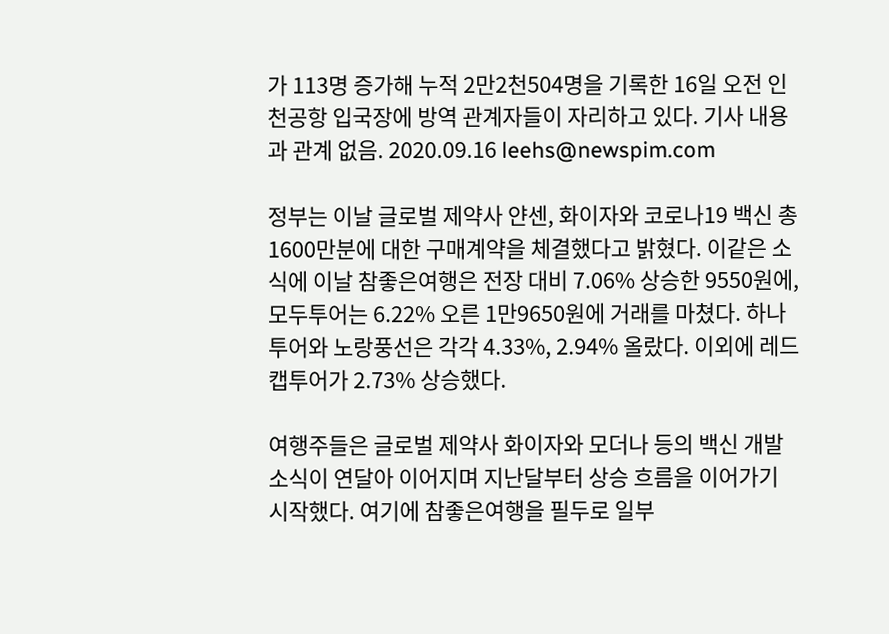가 113명 증가해 누적 2만2천504명을 기록한 16일 오전 인천공항 입국장에 방역 관계자들이 자리하고 있다. 기사 내용과 관계 없음. 2020.09.16 leehs@newspim.com

정부는 이날 글로벌 제약사 얀센, 화이자와 코로나19 백신 총 1600만분에 대한 구매계약을 체결했다고 밝혔다. 이같은 소식에 이날 참좋은여행은 전장 대비 7.06% 상승한 9550원에, 모두투어는 6.22% 오른 1만9650원에 거래를 마쳤다. 하나투어와 노랑풍선은 각각 4.33%, 2.94% 올랐다. 이외에 레드캡투어가 2.73% 상승했다.

여행주들은 글로벌 제약사 화이자와 모더나 등의 백신 개발 소식이 연달아 이어지며 지난달부터 상승 흐름을 이어가기 시작했다. 여기에 참좋은여행을 필두로 일부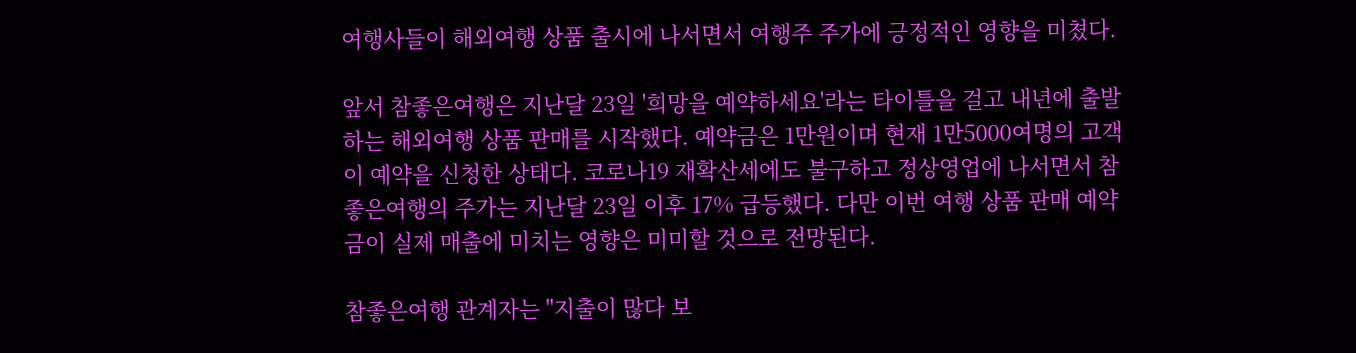여행사들이 해외여행 상품 출시에 나서면서 여행주 주가에 긍정적인 영향을 미쳤다.

앞서 참좋은여행은 지난달 23일 '희망을 예약하세요'라는 타이틀을 걸고 내년에 출발하는 해외여행 상품 판매를 시작했다. 예약금은 1만원이며 현재 1만5000여명의 고객이 예약을 신청한 상태다. 코로나19 재확산세에도 불구하고 정상영업에 나서면서 참좋은여행의 주가는 지난달 23일 이후 17% 급등했다. 다만 이번 여행 상품 판매 예약금이 실제 매출에 미치는 영향은 미미할 것으로 전망된다.

참좋은여행 관계자는 "지출이 많다 보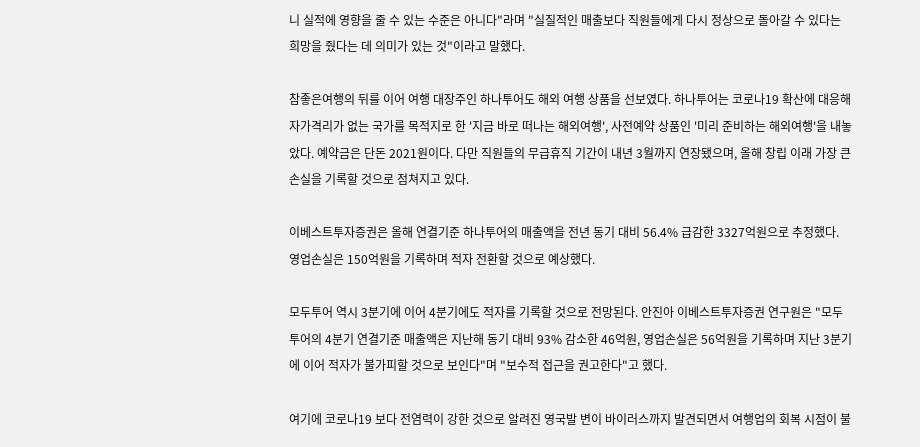니 실적에 영향을 줄 수 있는 수준은 아니다"라며 "실질적인 매출보다 직원들에게 다시 정상으로 돌아갈 수 있다는 희망을 줬다는 데 의미가 있는 것"이라고 말했다.

참좋은여행의 뒤를 이어 여행 대장주인 하나투어도 해외 여행 상품을 선보였다. 하나투어는 코로나19 확산에 대응해 자가격리가 없는 국가를 목적지로 한 '지금 바로 떠나는 해외여행', 사전예약 상품인 '미리 준비하는 해외여행'을 내놓았다. 예약금은 단돈 2021원이다. 다만 직원들의 무급휴직 기간이 내년 3월까지 연장됐으며, 올해 창립 이래 가장 큰 손실을 기록할 것으로 점쳐지고 있다.

이베스트투자증권은 올해 연결기준 하나투어의 매출액을 전년 동기 대비 56.4% 급감한 3327억원으로 추정했다. 영업손실은 150억원을 기록하며 적자 전환할 것으로 예상했다.

모두투어 역시 3분기에 이어 4분기에도 적자를 기록할 것으로 전망된다. 안진아 이베스트투자증권 연구원은 "모두투어의 4분기 연결기준 매출액은 지난해 동기 대비 93% 감소한 46억원, 영업손실은 56억원을 기록하며 지난 3분기에 이어 적자가 불가피할 것으로 보인다"며 "보수적 접근을 권고한다"고 했다.

여기에 코로나19 보다 전염력이 강한 것으로 알려진 영국발 변이 바이러스까지 발견되면서 여행업의 회복 시점이 불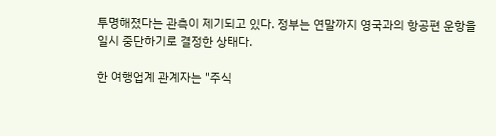투명해졌다는 관측이 제기되고 있다. 정부는 연말까지 영국과의 항공편 운항을 일시 중단하기로 결정한 상태다.

한 여행업계 관계자는 "주식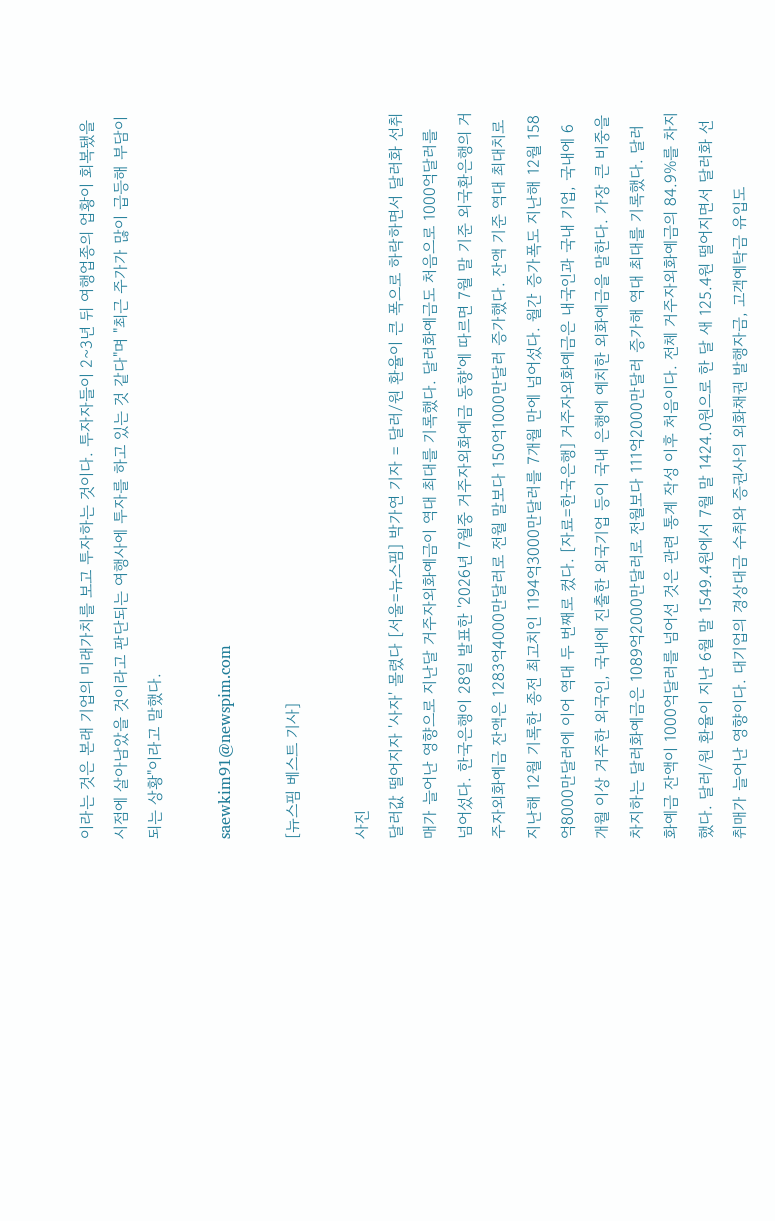이라는 것은 본래 기업의 미래가치를 보고 투자하는 것이다. 투자자들이 2~3년 뒤 여행업종의 업황이 회복됐을 시점에 살아남았을 것이라고 판단되는 여행사에 투자를 하고 있는 것 같다"며 "최근 주가가 많이 급등해 부담이 되는 상황"이라고 말했다.

saewkim91@newspim.com

[뉴스핌 베스트 기사]

사진
달러값 떨어지자 '사자' 몰렸다 [서울=뉴스핌] 박가연 기자 = 달러/원 환율이 큰 폭으로 하락하면서 달러화 선취매가 늘어난 영향으로 지난달 거주자외화예금이 역대 최대를 기록했다. 달러화예금도 처음으로 1000억달러를 넘어섰다. 한국은행이 28일 발표한 '2026년 7월중 거주자외화예금 동향'에 따르면 7월 말 기준 외국환은행의 거주자외화예금 잔액은 1283억4000만달러로 전월 말보다 150억1000만달러 증가했다. 잔액 기준 역대 최대치로 지난해 12월 기록한 종전 최고치인 1194억3000만달러를 7개월 만에 넘어섰다. 월간 증가폭도 지난해 12월 158억8000만달러에 이어 역대 두 번째로 컸다. [자료=한국은행] 거주자외화예금은 내국인과 국내 기업, 국내에 6개월 이상 거주한 외국인, 국내에 진출한 외국기업 등이 국내 은행에 예치한 외화예금을 말한다. 가장 큰 비중을 차지하는 달러화예금은 1089억2000만달러로 전월보다 111억2000만달러 증가해 역대 최대를 기록했다. 달러화예금 잔액이 1000억달러를 넘어선 것은 관련 통계 작성 이후 처음이다. 전체 거주자외화예금의 84.9%를 차지했다. 달러/원 환율이 지난 6월 말 1549.4원에서 7월 말 1424.0원으로 한 달 새 125.4원 떨어지면서 달러화 선취매가 늘어난 영향이다. 대기업의 경상대금 수취와 증권사의 외화채권 발행자금, 고객예탁금 유입도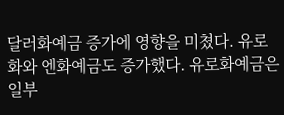달러화예금 증가에 영향을 미쳤다. 유로화와 엔화예금도 증가했다. 유로화예금은 일부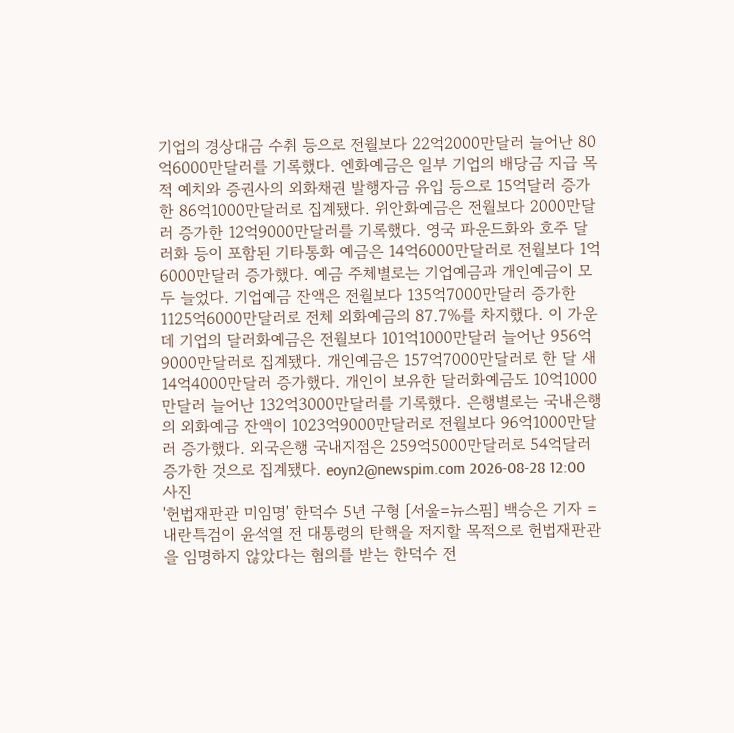기업의 경상대금 수취 등으로 전월보다 22억2000만달러 늘어난 80억6000만달러를 기록했다. 엔화예금은 일부 기업의 배당금 지급 목적 예치와 증권사의 외화채권 발행자금 유입 등으로 15억달러 증가한 86억1000만달러로 집계됐다. 위안화예금은 전월보다 2000만달러 증가한 12억9000만달러를 기록했다. 영국 파운드화와 호주 달러화 등이 포함된 기타통화 예금은 14억6000만달러로 전월보다 1억6000만달러 증가했다. 예금 주체별로는 기업예금과 개인예금이 모두 늘었다. 기업예금 잔액은 전월보다 135억7000만달러 증가한 1125억6000만달러로 전체 외화예금의 87.7%를 차지했다. 이 가운데 기업의 달러화예금은 전월보다 101억1000만달러 늘어난 956억9000만달러로 집계됐다. 개인예금은 157억7000만달러로 한 달 새 14억4000만달러 증가했다. 개인이 보유한 달러화예금도 10억1000만달러 늘어난 132억3000만달러를 기록했다. 은행별로는 국내은행의 외화예금 잔액이 1023억9000만달러로 전월보다 96억1000만달러 증가했다. 외국은행 국내지점은 259억5000만달러로 54억달러 증가한 것으로 집계됐다. eoyn2@newspim.com 2026-08-28 12:00
사진
'헌법재판관 미임명' 한덕수 5년 구형 [서울=뉴스핌] 백승은 기자 = 내란특검이 윤석열 전 대통령의 탄핵을 저지할 목적으로 헌법재판관을 임명하지 않았다는 혐의를 받는 한덕수 전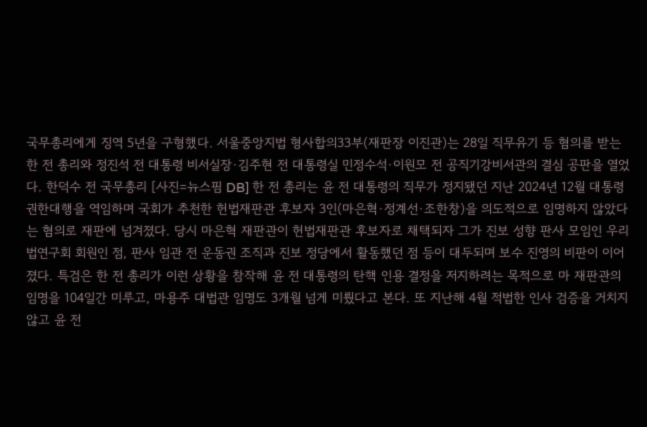국무총리에게 징역 5년을 구형했다. 서울중앙지법 형사합의33부(재판장 이진관)는 28일 직무유기 등 혐의를 받는 한 전 총리와 정진석 전 대통령 비서실장·김주현 전 대통령실 민정수석·이원모 전 공직기강비서관의 결심 공판을 열었다. 한덕수 전 국무총리 [사진=뉴스핌 DB] 한 전 총리는 윤 전 대통령의 직무가 정지됐던 지난 2024년 12월 대통령 권한대행을 역임하며 국회가 추천한 헌법재판관 후보자 3인(마은혁·정계선·조한창)을 의도적으로 임명하지 않았다는 혐의로 재판에 넘겨졌다. 당시 마은혁 재판관이 헌법재판관 후보자로 채택되자 그가 진보 성향 판사 모임인 우리법연구회 회원인 점, 판사 임관 전 운동권 조직과 진보 정당에서 활동했던 점 등이 대두되며 보수 진영의 비판이 이어졌다. 특검은 한 전 총리가 이런 상황을 참작해 윤 전 대통령의 탄핵 인용 결정을 저지하려는 목적으로 마 재판관의 임명을 104일간 미루고, 마용주 대법관 임명도 3개월 넘게 미뤘다고 본다. 또 지난해 4월 적법한 인사 검증을 거치지 않고 윤 전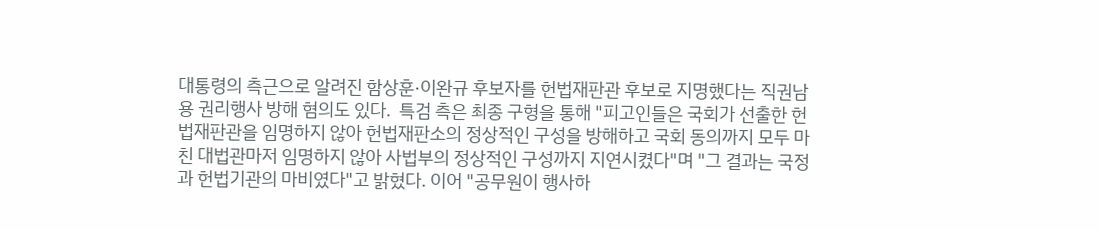대통령의 측근으로 알려진 함상훈·이완규 후보자를 헌법재판관 후보로 지명했다는 직권남용 권리행사 방해 혐의도 있다.  특검 측은 최종 구형을 통해 "피고인들은 국회가 선출한 헌법재판관을 임명하지 않아 헌법재판소의 정상적인 구성을 방해하고 국회 동의까지 모두 마친 대법관마저 임명하지 않아 사법부의 정상적인 구성까지 지연시켰다"며 "그 결과는 국정과 헌법기관의 마비였다"고 밝혔다. 이어 "공무원이 행사하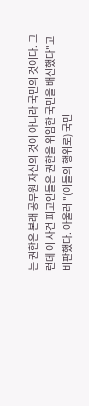는 권한은 본래 공무원 자신의 것이 아니라 국민의 것이다. 그런데 이 사건 피고인들은 권한을 위임한 국민을 배신했다"고 비판했다. 아울러 "(이들의 행위로) 국민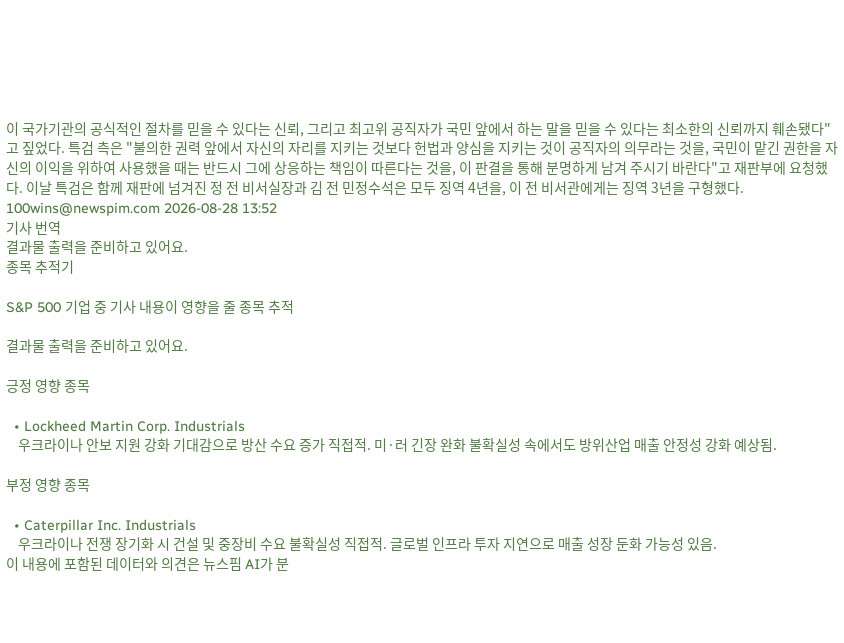이 국가기관의 공식적인 절차를 믿을 수 있다는 신뢰, 그리고 최고위 공직자가 국민 앞에서 하는 말을 믿을 수 있다는 최소한의 신뢰까지 훼손됐다"고 짚었다. 특검 측은 "불의한 권력 앞에서 자신의 자리를 지키는 것보다 헌법과 양심을 지키는 것이 공직자의 의무라는 것을, 국민이 맡긴 권한을 자신의 이익을 위하여 사용했을 때는 반드시 그에 상응하는 책임이 따른다는 것을, 이 판결을 통해 분명하게 남겨 주시기 바란다"고 재판부에 요청했다. 이날 특검은 함께 재판에 넘겨진 정 전 비서실장과 김 전 민정수석은 모두 징역 4년을, 이 전 비서관에게는 징역 3년을 구형했다. 100wins@newspim.com 2026-08-28 13:52
기사 번역
결과물 출력을 준비하고 있어요.
종목 추적기

S&P 500 기업 중 기사 내용이 영향을 줄 종목 추적

결과물 출력을 준비하고 있어요.

긍정 영향 종목

  • Lockheed Martin Corp. Industrials
    우크라이나 안보 지원 강화 기대감으로 방산 수요 증가 직접적. 미·러 긴장 완화 불확실성 속에서도 방위산업 매출 안정성 강화 예상됨.

부정 영향 종목

  • Caterpillar Inc. Industrials
    우크라이나 전쟁 장기화 시 건설 및 중장비 수요 불확실성 직접적. 글로벌 인프라 투자 지연으로 매출 성장 둔화 가능성 있음.
이 내용에 포함된 데이터와 의견은 뉴스핌 AI가 분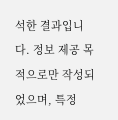석한 결과입니다. 정보 제공 목적으로만 작성되었으며, 특정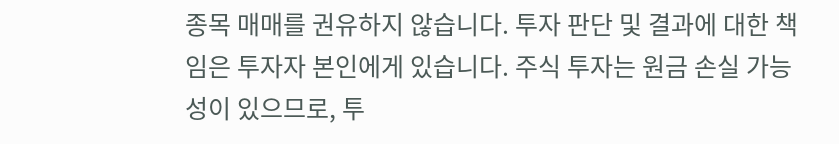종목 매매를 권유하지 않습니다. 투자 판단 및 결과에 대한 책임은 투자자 본인에게 있습니다. 주식 투자는 원금 손실 가능성이 있으므로, 투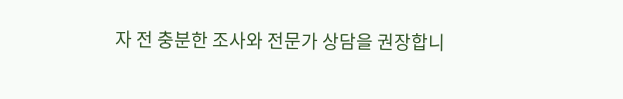자 전 충분한 조사와 전문가 상담을 권장합니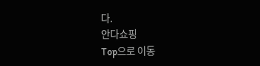다.
안다쇼핑
Top으로 이동